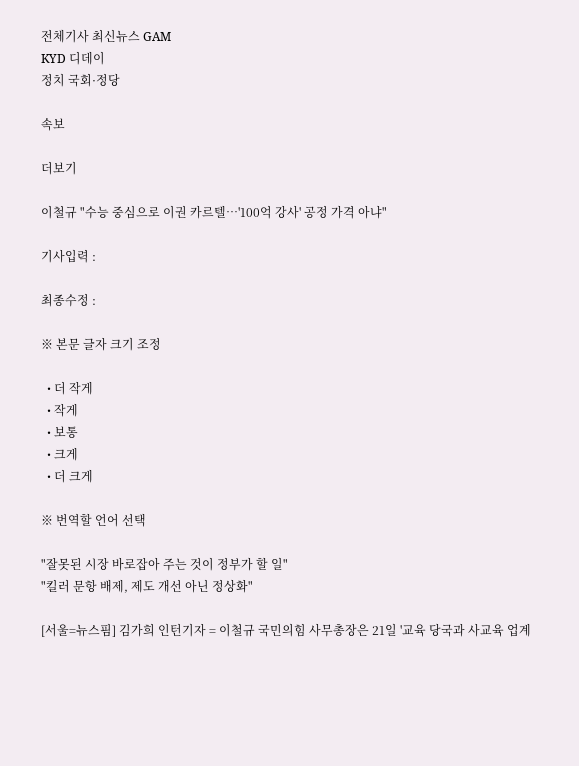전체기사 최신뉴스 GAM
KYD 디데이
정치 국회·정당

속보

더보기

이철규 "수능 중심으로 이권 카르텔…'100억 강사' 공정 가격 아냐"

기사입력 :

최종수정 :

※ 본문 글자 크기 조정

  • 더 작게
  • 작게
  • 보통
  • 크게
  • 더 크게

※ 번역할 언어 선택

"잘못된 시장 바로잡아 주는 것이 정부가 할 일"
"킬러 문항 배제, 제도 개선 아닌 정상화"

[서울=뉴스핌] 김가희 인턴기자 = 이철규 국민의힘 사무총장은 21일 '교육 당국과 사교육 업계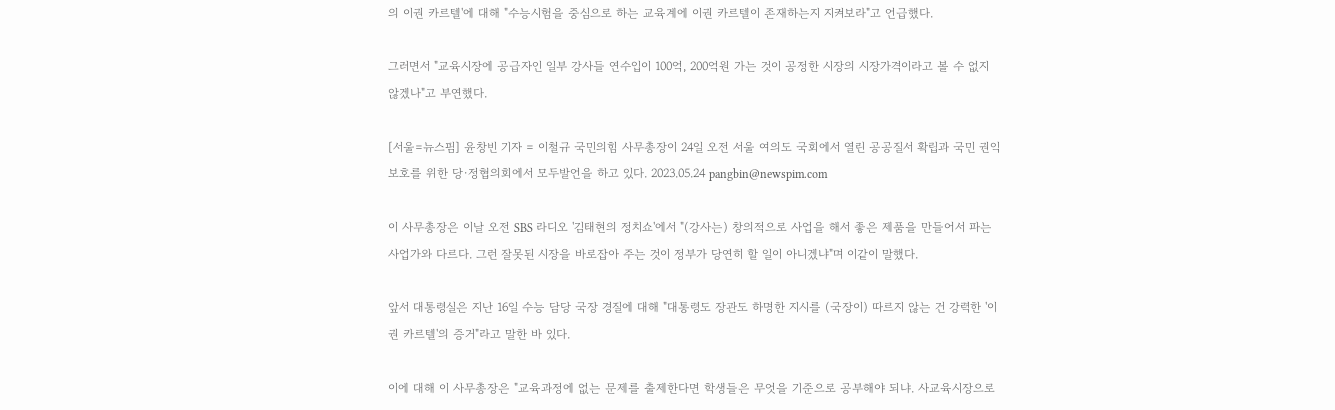의 이권 카르텔'에 대해 "수능시험을 중심으로 하는 교육계에 이권 카르텔이 존재하는지 지켜보라"고 언급했다.

그러면서 "교육시장에 공급자인 일부 강사들 연수입이 100억, 200억원 가는 것이 공정한 시장의 시장가격이라고 볼 수 없지 않겠나"고 부연했다.

[서울=뉴스핌] 윤창빈 기자 = 이철규 국민의힘 사무총장이 24일 오전 서울 여의도 국회에서 열린 공공질서 확립과 국민 권익 보호를 위한 당·정협의회에서 모두발언을 하고 있다. 2023.05.24 pangbin@newspim.com

이 사무총장은 이날 오전 SBS 라디오 '김태현의 정치쇼'에서 "(강사는) 창의적으로 사업을 해서 좋은 제품을 만들어서 파는 사업가와 다르다. 그런 잘못된 시장을 바로잡아 주는 것이 정부가 당연히 할 일이 아니겠냐"며 이같이 말했다.

앞서 대통령실은 지난 16일 수능 담당 국장 경질에 대해 "대통령도 장관도 하명한 지시를 (국장이) 따르지 않는 건 강력한 '이권 카르텔'의 증거"라고 말한 바 있다.

이에 대해 이 사무총장은 "교육과정에 없는 문제를 출제한다면 학생들은 무엇을 기준으로 공부해야 되냐. 사교육시장으로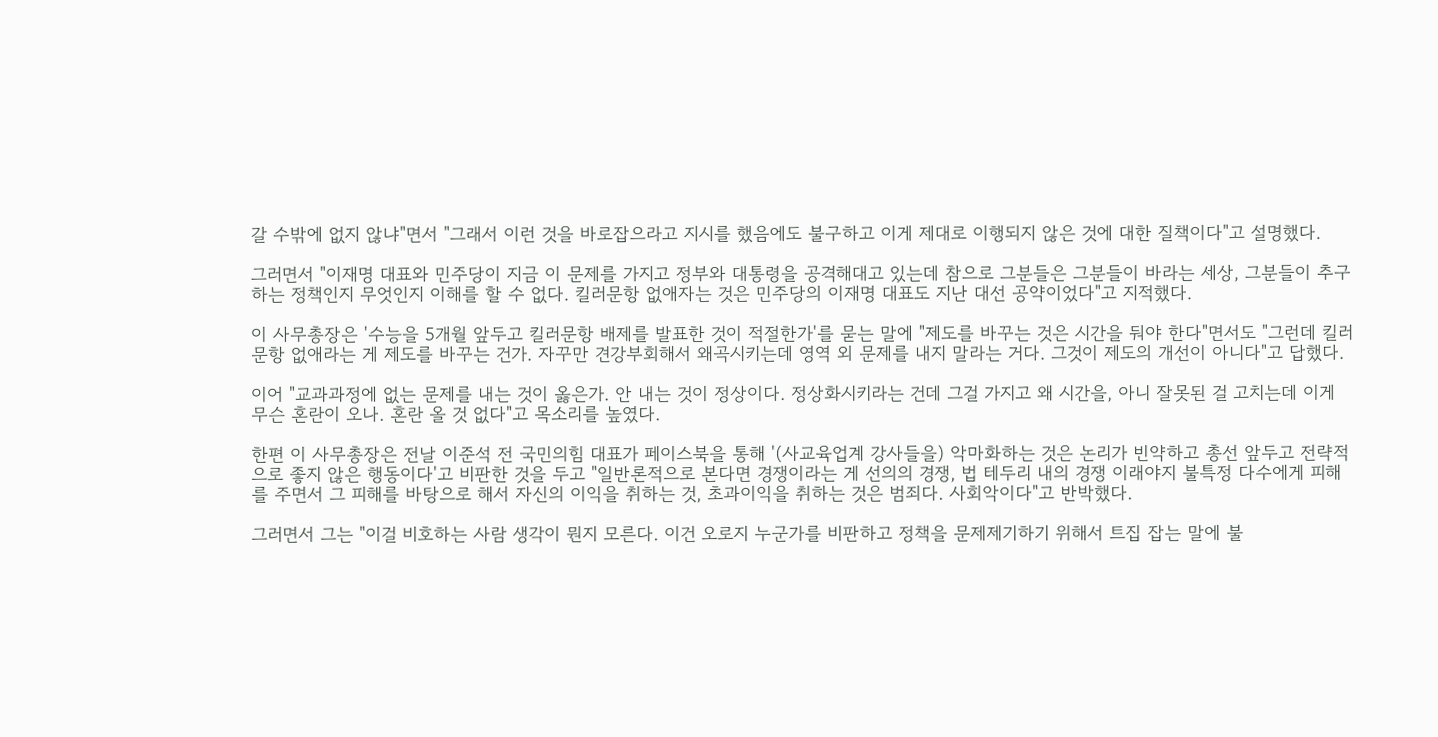갈 수밖에 없지 않냐"면서 "그래서 이런 것을 바로잡으라고 지시를 했음에도 불구하고 이게 제대로 이행되지 않은 것에 대한 질책이다"고 설명했다.

그러면서 "이재명 대표와 민주당이 지금 이 문제를 가지고 정부와 대통령을 공격해대고 있는데 참으로 그분들은 그분들이 바라는 세상, 그분들이 추구하는 정책인지 무엇인지 이해를 할 수 없다. 킬러문항 없애자는 것은 민주당의 이재명 대표도 지난 대선 공약이었다"고 지적했다.

이 사무총장은 '수능을 5개월 앞두고 킬러문항 배제를 발표한 것이 적절한가'를 묻는 말에 "제도를 바꾸는 것은 시간을 둬야 한다"면서도 "그런데 킬러문항 없애라는 게 제도를 바꾸는 건가. 자꾸만 견강부회해서 왜곡시키는데 영역 외 문제를 내지 말라는 거다. 그것이 제도의 개선이 아니다"고 답했다.

이어 "교과과정에 없는 문제를 내는 것이 옳은가. 안 내는 것이 정상이다. 정상화시키라는 건데 그걸 가지고 왜 시간을, 아니 잘못된 걸 고치는데 이게 무슨 혼란이 오나. 혼란 올 것 없다"고 목소리를 높였다.

한편 이 사무총장은 전날 이준석 전 국민의힘 대표가 페이스북을 통해 '(사교육업계 강사들을) 악마화하는 것은 논리가 빈약하고 총선 앞두고 전략적으로 좋지 않은 행동이다'고 비판한 것을 두고 "일반론적으로 본다면 경쟁이라는 게 선의의 경쟁, 법 테두리 내의 경쟁 이래야지 불특정 다수에게 피해를 주면서 그 피해를 바탕으로 해서 자신의 이익을 취하는 것, 초과이익을 취하는 것은 범죄다. 사회악이다"고 반박했다.

그러면서 그는 "이걸 비호하는 사람 생각이 뭔지 모른다. 이건 오로지 누군가를 비판하고 정책을 문제제기하기 위해서 트집 잡는 말에 불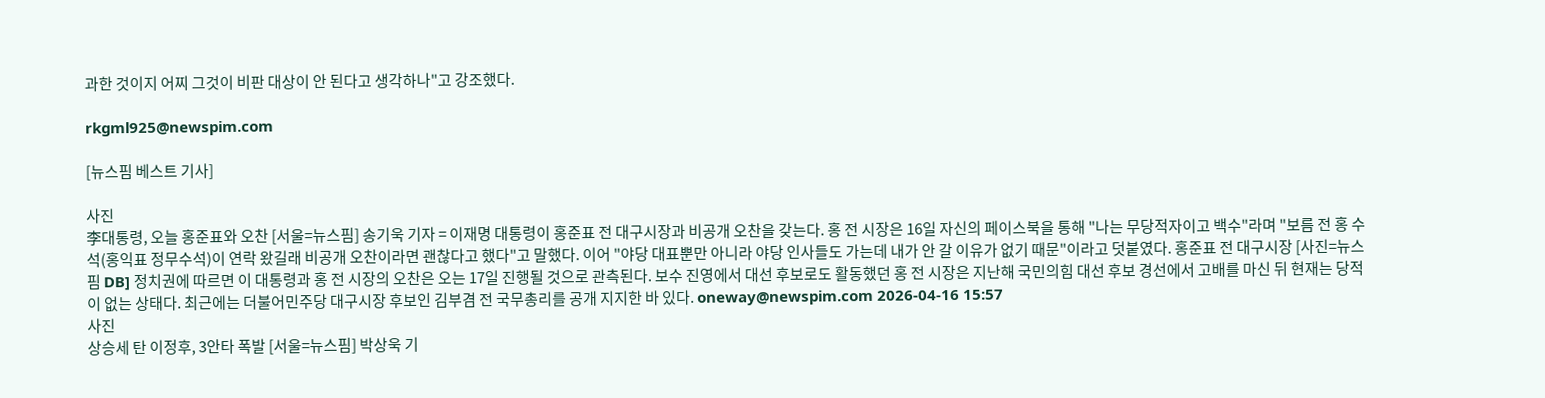과한 것이지 어찌 그것이 비판 대상이 안 된다고 생각하나"고 강조했다.

rkgml925@newspim.com

[뉴스핌 베스트 기사]

사진
李대통령, 오늘 홍준표와 오찬 [서울=뉴스핌] 송기욱 기자 = 이재명 대통령이 홍준표 전 대구시장과 비공개 오찬을 갖는다. 홍 전 시장은 16일 자신의 페이스북을 통해 "나는 무당적자이고 백수"라며 "보름 전 홍 수석(홍익표 정무수석)이 연락 왔길래 비공개 오찬이라면 괜찮다고 했다"고 말했다. 이어 "야당 대표뿐만 아니라 야당 인사들도 가는데 내가 안 갈 이유가 없기 때문"이라고 덧붙였다. 홍준표 전 대구시장 [사진=뉴스핌 DB] 정치권에 따르면 이 대통령과 홍 전 시장의 오찬은 오는 17일 진행될 것으로 관측된다. 보수 진영에서 대선 후보로도 활동했던 홍 전 시장은 지난해 국민의힘 대선 후보 경선에서 고배를 마신 뒤 현재는 당적이 없는 상태다. 최근에는 더불어민주당 대구시장 후보인 김부겸 전 국무총리를 공개 지지한 바 있다. oneway@newspim.com 2026-04-16 15:57
사진
상승세 탄 이정후, 3안타 폭발 [서울=뉴스핌] 박상욱 기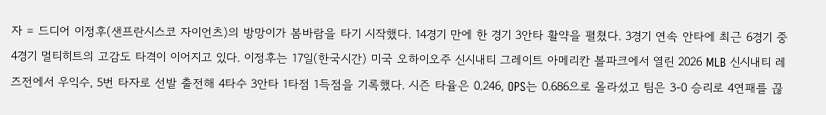자 = 드디어 이정후(샌프란시스코 자이언츠)의 방망이가 봄바람을 타기 시작했다. 14경기 만에 한 경기 3안타 활약을 펼쳤다. 3경기 연속 안타에 최근 6경기 중 4경기 멀티히트의 고감도 타격이 이어지고 있다. 이정후는 17일(한국시간) 미국 오하이오주 신시내티 그레이트 아메리칸 볼파크에서 열린 2026 MLB 신시내티 레즈전에서 우익수, 5번 타자로 선발 출전해 4타수 3안타 1타점 1득점을 기록했다. 시즌 타율은 0.246, OPS는 0.686으로 올라섰고 팀은 3-0 승리로 4연패를 끊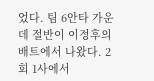었다. 팀 6안타 가운데 절반이 이정후의 배트에서 나왔다. 2회 1사에서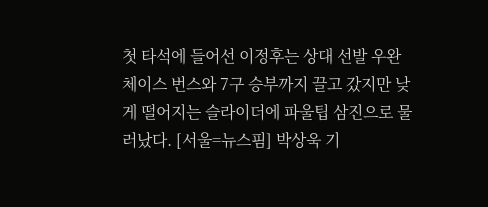첫 타석에 들어선 이정후는 상대 선발 우완 체이스 번스와 7구 승부까지 끌고 갔지만 낮게 떨어지는 슬라이더에 파울팁 삼진으로 물러났다. [서울=뉴스핌] 박상욱 기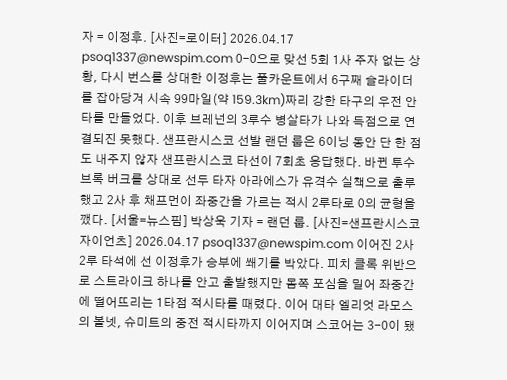자 = 이정후. [사진=로이터] 2026.04.17 psoq1337@newspim.com 0-0으로 맞선 5회 1사 주자 없는 상황, 다시 번스를 상대한 이정후는 풀카운트에서 6구째 슬라이더를 잡아당겨 시속 99마일(약 159.3km)짜리 강한 타구의 우전 안타를 만들었다. 이후 브레넌의 3루수 병살타가 나와 득점으로 연결되진 못했다. 샌프란시스코 선발 랜던 룹은 6이닝 동안 단 한 점도 내주지 않자 샌프란시스코 타선이 7회초 응답했다. 바뀐 투수 브록 버크를 상대로 선두 타자 아라에스가 유격수 실책으로 출루했고 2사 후 채프먼이 좌중간을 가르는 적시 2루타로 0의 균형을 깼다. [서울=뉴스핌] 박상욱 기자 = 랜던 룹. [사진=샌프란시스코 자이언츠] 2026.04.17 psoq1337@newspim.com 이어진 2사 2루 타석에 선 이정후가 승부에 쐐기를 박았다. 피치 클록 위반으로 스트라이크 하나를 안고 출발했지만 몸쪽 포심을 밀어 좌중간에 떨어뜨리는 1타점 적시타를 때렸다. 이어 대타 엘리엇 라모스의 볼넷, 슈미트의 중전 적시타까지 이어지며 스코어는 3-0이 됐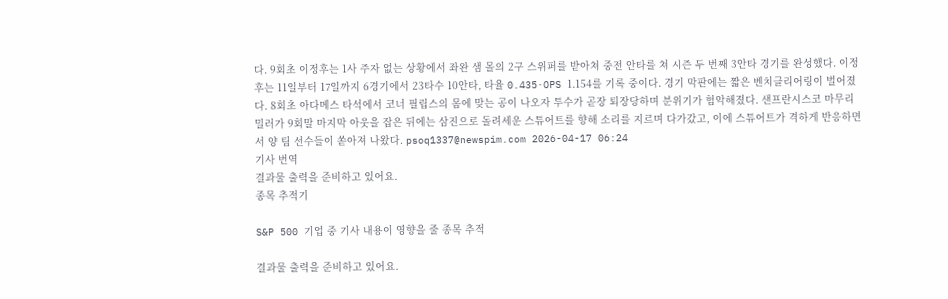다. 9회초 이정후는 1사 주자 없는 상황에서 좌완 샘 몰의 2구 스위퍼를 받아쳐 중전 안타를 쳐 시즌 두 번째 3안타 경기를 완성했다. 이정후는 11일부터 17일까지 6경기에서 23타수 10안타, 타율 0.435·OPS 1.154를 기록 중이다. 경기 막판에는 짧은 벤치클리어링이 벌어졌다. 8회초 아다메스 타석에서 코너 필립스의 몸에 맞는 공이 나오자 투수가 곧장 퇴장당하며 분위기가 험악해졌다. 샌프란시스코 마무리 밀러가 9회말 마지막 아웃을 잡은 뒤에는 삼진으로 돌려세운 스튜어트를 향해 소리를 지르며 다가갔고, 이에 스튜어트가 격하게 반응하면서 양 팀 선수들이 쏟아져 나왔다. psoq1337@newspim.com 2026-04-17 06:24
기사 번역
결과물 출력을 준비하고 있어요.
종목 추적기

S&P 500 기업 중 기사 내용이 영향을 줄 종목 추적

결과물 출력을 준비하고 있어요.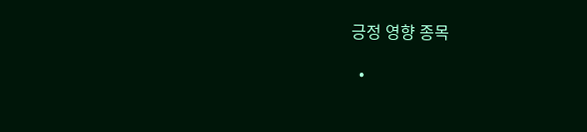긍정 영향 종목

  •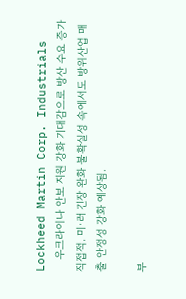Lockheed Martin Corp. Industrials
    우크라이나 안보 지원 강화 기대감으로 방산 수요 증가 직접적. 미·러 긴장 완화 불확실성 속에서도 방위산업 매출 안정성 강화 예상됨.

부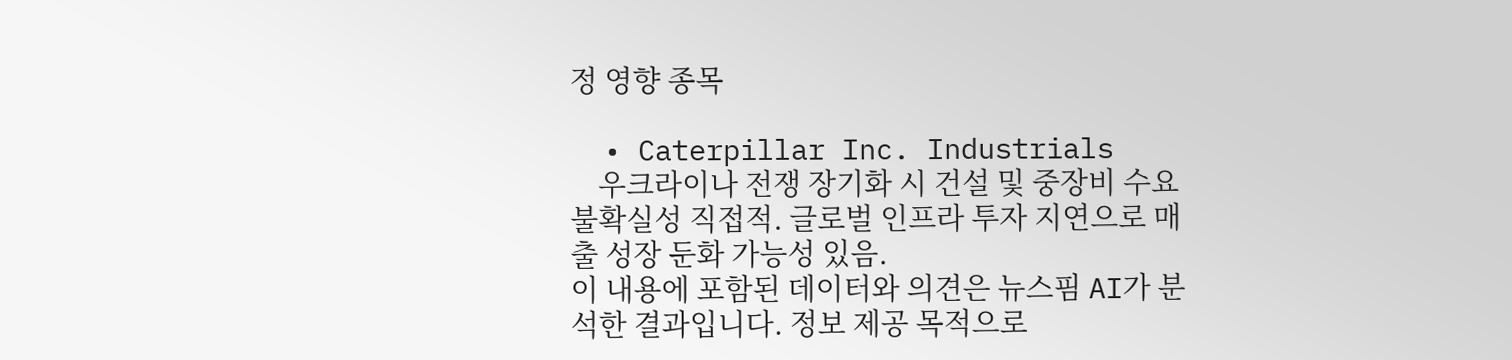정 영향 종목

  • Caterpillar Inc. Industrials
    우크라이나 전쟁 장기화 시 건설 및 중장비 수요 불확실성 직접적. 글로벌 인프라 투자 지연으로 매출 성장 둔화 가능성 있음.
이 내용에 포함된 데이터와 의견은 뉴스핌 AI가 분석한 결과입니다. 정보 제공 목적으로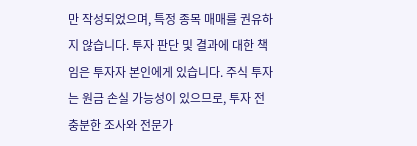만 작성되었으며, 특정 종목 매매를 권유하지 않습니다. 투자 판단 및 결과에 대한 책임은 투자자 본인에게 있습니다. 주식 투자는 원금 손실 가능성이 있으므로, 투자 전 충분한 조사와 전문가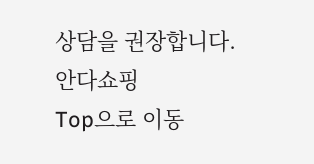상담을 권장합니다.
안다쇼핑
Top으로 이동